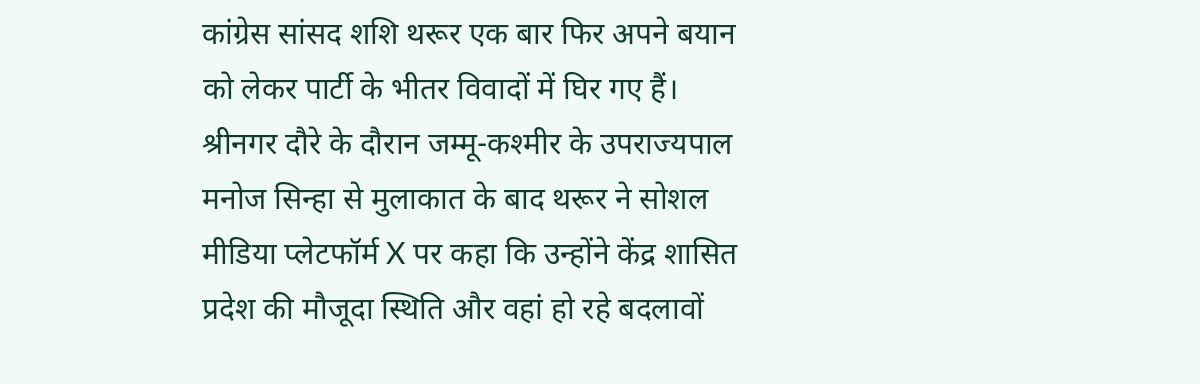कांग्रेस सांसद शशि थरूर एक बार फिर अपने बयान को लेकर पार्टी के भीतर विवादों में घिर गए हैं। श्रीनगर दौरे के दौरान जम्मू-कश्मीर के उपराज्यपाल मनोज सिन्हा से मुलाकात के बाद थरूर ने सोशल मीडिया प्लेटफॉर्म X पर कहा कि उन्होंने केंद्र शासित प्रदेश की मौजूदा स्थिति और वहां हो रहे बदलावों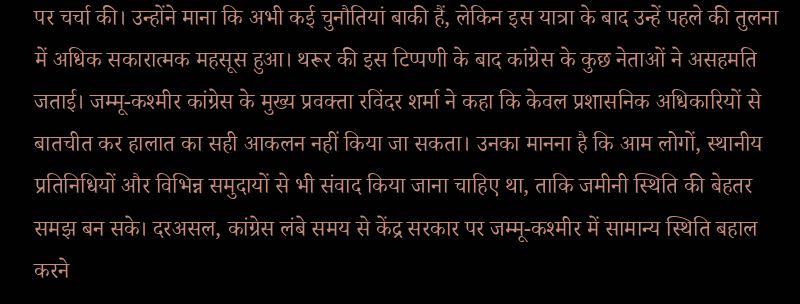पर चर्चा की। उन्होंने माना कि अभी कई चुनौतियां बाकी हैं, लेकिन इस यात्रा के बाद उन्हें पहले की तुलना में अधिक सकारात्मक महसूस हुआ। थरूर की इस टिप्पणी के बाद कांग्रेस के कुछ नेताओं ने असहमति जताई। जम्मू-कश्मीर कांग्रेस के मुख्य प्रवक्ता रविंदर शर्मा ने कहा कि केवल प्रशासनिक अधिकारियों से बातचीत कर हालात का सही आकलन नहीं किया जा सकता। उनका मानना है कि आम लोगों, स्थानीय प्रतिनिधियों और विभिन्न समुदायों से भी संवाद किया जाना चाहिए था, ताकि जमीनी स्थिति की बेहतर समझ बन सके। दरअसल, कांग्रेस लंबे समय से केंद्र सरकार पर जम्मू-कश्मीर में सामान्य स्थिति बहाल करने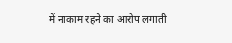में नाकाम रहने का आरोप लगाती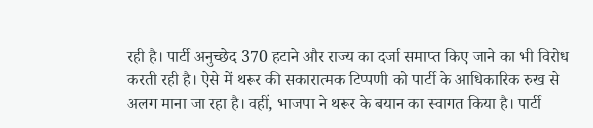रही है। पार्टी अनुच्छेद 370 हटाने और राज्य का दर्जा समाप्त किए जाने का भी विरोध करती रही है। ऐसे में थरूर की सकारात्मक टिप्पणी को पार्टी के आधिकारिक रुख से अलग माना जा रहा है। वहीं, भाजपा ने थरूर के बयान का स्वागत किया है। पार्टी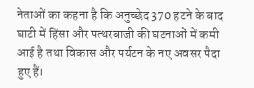नेताओं का कहना है कि अनुच्छेद 370 हटने के बाद घाटी में हिंसा और पत्थरबाजी की घटनाओं में कमी आई है तथा विकास और पर्यटन के नए अवसर पैदा हुए हैं।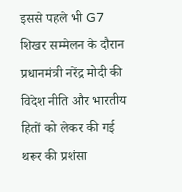इससे पहले भी G7 शिखर सम्मेलन के दौरान प्रधानमंत्री नरेंद्र मोदी की विदेश नीति और भारतीय हितों को लेकर की गई थरूर की प्रशंसा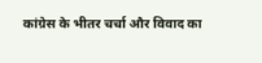कांग्रेस के भीतर चर्चा और विवाद का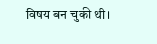विषय बन चुकी थी।